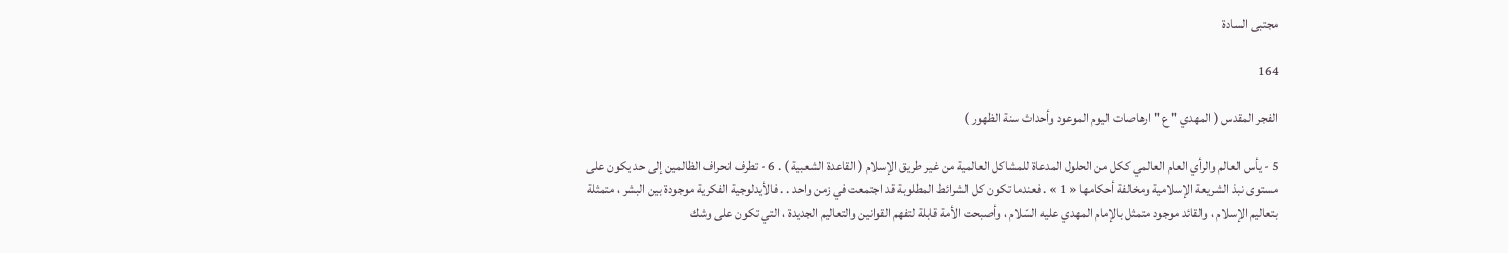مجتبى السادة

164

الفجر المقدس ( المهدي " ع " ارهاصات اليوم الموعود وأحداث سنة الظهور )

5 - يأس العالم والرأي العام العالمي ككل من الحلول المدعاة للمشاكل العالمية من غير طريق الإسلام ( القاعدة الشعبية ) . 6 - تطرف انحراف الظالمين إلى حد يكون على مستوى نبذ الشريعة الإسلامية ومخالفة أحكامها « 1 » . فعندما تكون كل الشرائط المطلوبة قد اجتمعت في زمن واحد . . فالأيدلوجية الفكرية موجودة بين البشر ، متمثلة بتعاليم الإسلام ، والقائد موجود متمثل بالإمام المهدي عليه السّلام ، وأصبحت الأمة قابلة لتفهم القوانين والتعاليم الجديدة ، التي تكون على وشك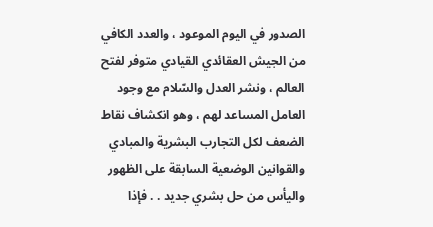الصدور في اليوم الموعود ، والعدد الكافي من الجيش العقائدي القيادي متوفر لفتح العالم ، ونشر العدل والسّلام مع وجود العامل المساعد لهم ، وهو انكشاف نقاط الضعف لكل التجارب البشرية والمبادي والقوانين الوضعية السابقة على الظهور واليأس من حل بشري جديد . . فإذا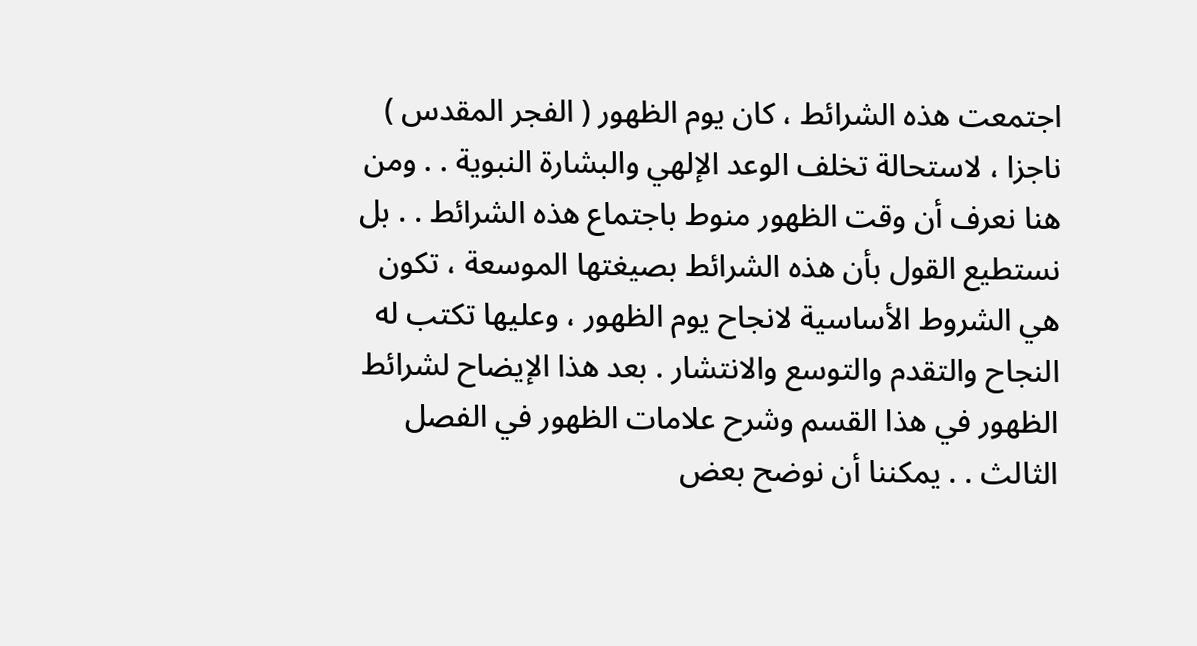اجتمعت هذه الشرائط ، كان يوم الظهور ( الفجر المقدس ) ناجزا ، لاستحالة تخلف الوعد الإلهي والبشارة النبوية . . ومن هنا نعرف أن وقت الظهور منوط باجتماع هذه الشرائط . . بل نستطيع القول بأن هذه الشرائط بصيغتها الموسعة ، تكون هي الشروط الأساسية لانجاح يوم الظهور ، وعليها تكتب له النجاح والتقدم والتوسع والانتشار . بعد هذا الإيضاح لشرائط الظهور في هذا القسم وشرح علامات الظهور في الفصل الثالث . . يمكننا أن نوضح بعض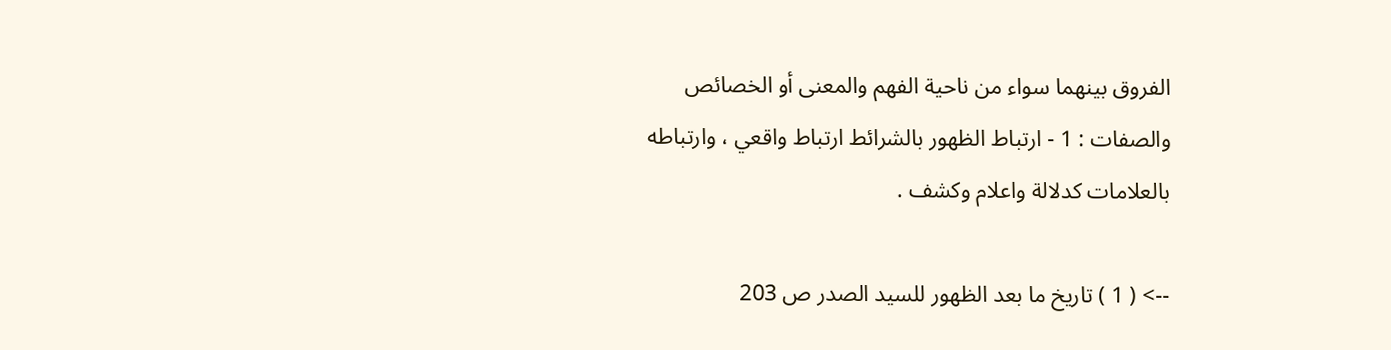الفروق بينهما سواء من ناحية الفهم والمعنى أو الخصائص والصفات : 1 - ارتباط الظهور بالشرائط ارتباط واقعي ، وارتباطه بالعلامات كدلالة واعلام وكشف .

--> ( 1 ) تاريخ ما بعد الظهور للسيد الصدر ص 203